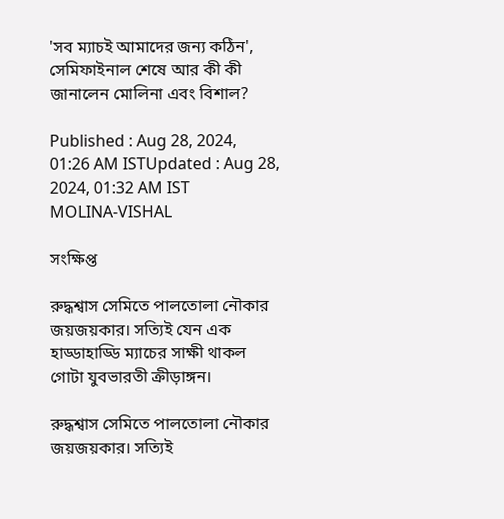'সব ম্যাচই আমাদের জন্য কঠিন', সেমিফাইনাল শেষে আর কী কী জানালেন মোলিনা এবং বিশাল?

Published : Aug 28, 2024, 01:26 AM ISTUpdated : Aug 28, 2024, 01:32 AM IST
MOLINA-VISHAL

সংক্ষিপ্ত

রুদ্ধশ্বাস সেমিতে পালতোলা নৌকার জয়জয়কার। সত্যিই যেন এক হাড্ডাহাড্ডি ম্যাচের সাক্ষী থাকল গোটা যুবভারতী ক্রীড়াঙ্গন।

রুদ্ধশ্বাস সেমিতে পালতোলা নৌকার জয়জয়কার। সত্যিই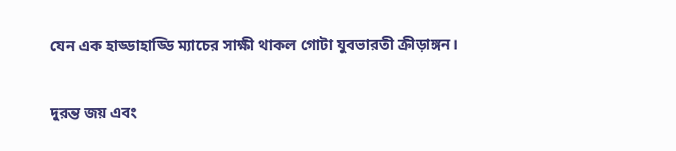যেন এক হাড্ডাহাড্ডি ম্যাচের সাক্ষী থাকল গোটা যুবভারতী ক্রীড়াঙ্গন।

দুরন্ত জয় এবং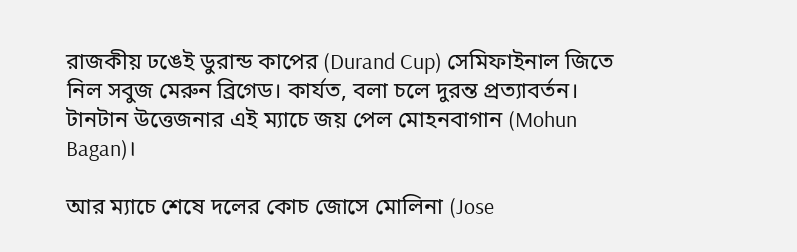রাজকীয় ঢঙেই ডুরান্ড কাপের (Durand Cup) সেমিফাইনাল জিতে নিল সবুজ মেরুন ব্রিগেড। কার্যত, বলা চলে দুরন্ত প্রত্যাবর্তন। টানটান উত্তেজনার এই ম্যাচে জয় পেল মোহনবাগান (Mohun Bagan)।

আর ম্যাচে শেষে দলের কোচ জোসে মোলিনা (Jose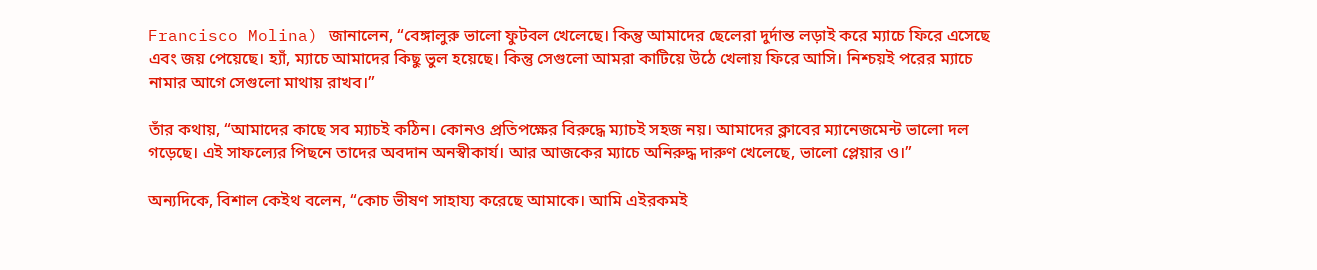Francisco Molina) জানালেন, “বেঙ্গালুরু ভালো ফুটবল খেলেছে। কিন্তু আমাদের ছেলেরা দুর্দান্ত লড়াই করে ম্যাচে ফিরে এসেছে এবং জয় পেয়েছে। হ্যাঁ, ম্যাচে আমাদের কিছু ভুল হয়েছে। কিন্তু সেগুলো আমরা কাটিয়ে উঠে খেলায় ফিরে আসি। নিশ্চয়ই পরের ম্যাচে নামার আগে সেগুলো মাথায় রাখব।”

তাঁর কথায়, “আমাদের কাছে সব ম্যাচই কঠিন। কোনও প্রতিপক্ষের বিরুদ্ধে ম্যাচই সহজ নয়। আমাদের ক্লাবের ম্যানেজমেন্ট ভালো দল গড়েছে। এই সাফল্যের পিছনে তাদের অবদান অনস্বীকার্য। আর আজকের ম্যাচে অনিরুদ্ধ দারুণ খেলেছে, ভালো প্লেয়ার ও।”

অন্যদিকে, বিশাল কেইথ বলেন, “কোচ ভীষণ সাহায্য করেছে আমাকে। আমি এইরকমই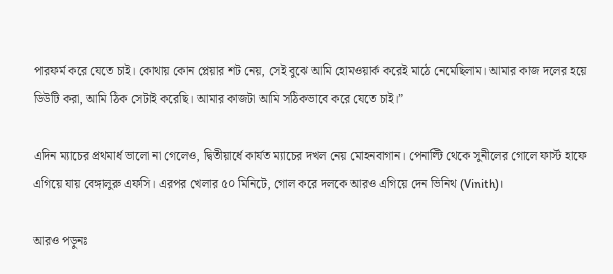পারফর্ম করে যেতে চাই। কোথায় কোন প্লেয়ার শট নেয়, সেই বুঝে আমি হোমওয়ার্ক করেই মাঠে নেমেছিলাম। আমার কাজ দলের হয়ে ডিউটি করা, আমি ঠিক সেটাই করেছি। আমার কাজটা আমি সঠিকভাবে করে যেতে চাই।”

এদিন ম্যাচের প্রথমার্ধ ভালো না গেলেও, দ্বিতীয়ার্ধে কার্যত ম্যাচের দখল নেয় মোহনবাগান। পেনাল্টি থেকে সুনীলের গোলে ফার্স্ট হাফে এগিয়ে যায় বেঙ্গালুরু এফসি। এরপর খেলার ৫০ মিনিটে, গোল করে দলকে আরও এগিয়ে দেন ভিনিথ (Vinith)।

আরও পড়ুনঃ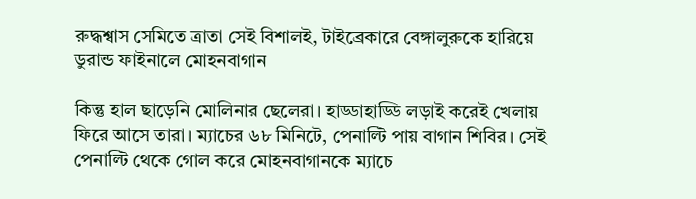রুদ্ধশ্বাস সেমিতে ত্রাতা সেই বিশালই, টাইব্রেকারে বেঙ্গালুরুকে হারিয়ে ডুরান্ড ফাইনালে মোহনবাগান

কিন্তু হাল ছাড়েনি মোলিনার ছেলেরা। হাড্ডাহাড্ডি লড়াই করেই খেলায় ফিরে আসে তারা। ম্যাচের ৬৮ মিনিটে, পেনাল্টি পায় বাগান শিবির। সেই পেনাল্টি থেকে গোল করে মোহনবাগানকে ম্যাচে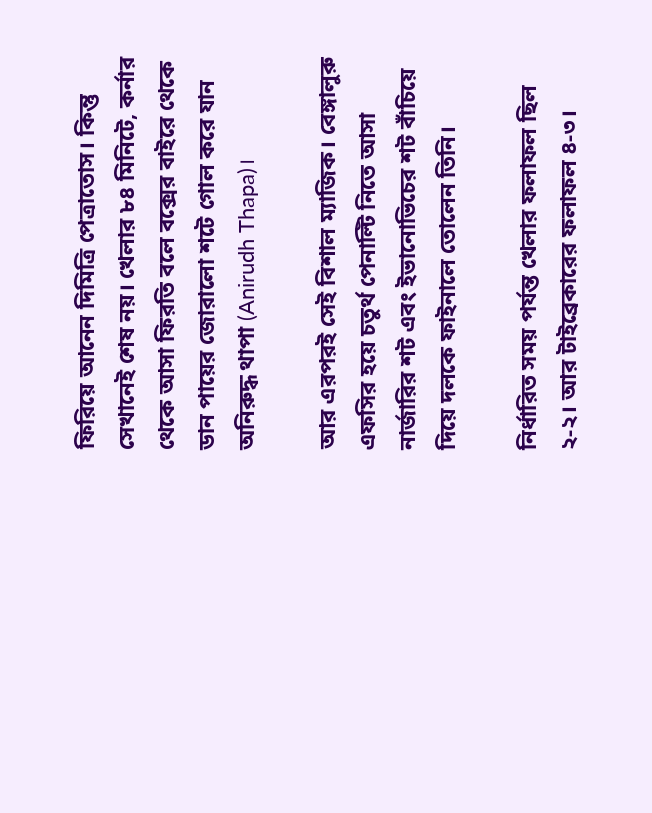ফিরিয়ে আনেন দিমিত্রি পেত্রাতোস। কিন্তু সেখানেই শেষ নয়। খেলার ৮৪ মিনিটে, কর্নার থেকে আসা ফিরতি বলে বক্সের বাইরে থেকে ডান পায়ের জোরালো শটে গোল করে যান অনিরুদ্ধ থাপা (Anirudh Thapa)।

আর এরপরই সেই বিশাল ম্যাজিক। বেঙ্গালুরু এফসির হয়ে চতুর্থ পেনাল্টি নিতে আসা নার্জারির শট এবং ইভানোভিচের শট বাঁচিয়ে দিয়ে দলকে ফাইনালে তোলেন তিনি।

নির্ধারিত সময় পর্যন্ত খেলার ফলাফল ছিল ২-২। আর টাইব্রেকারের ফলাফল ৪-৩।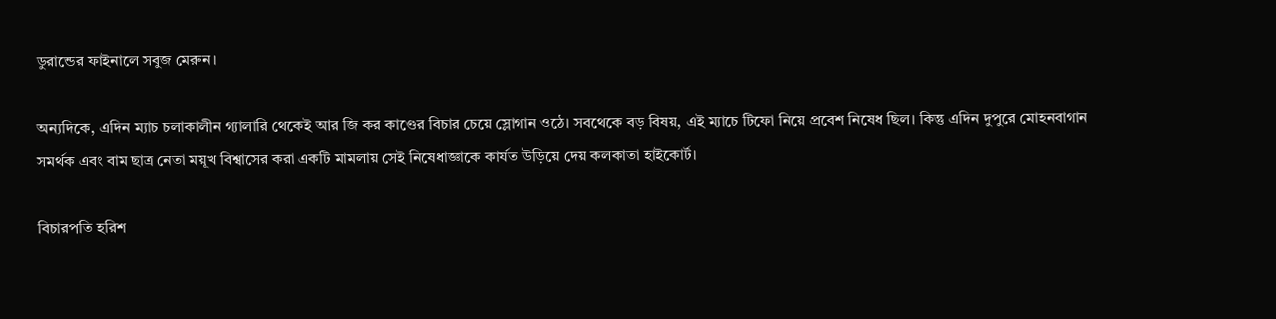ডুরান্ডের ফাইনালে সবুজ মেরুন।

অন্যদিকে, এদিন ম্যাচ চলাকালীন গ্যালারি থেকেই আর জি কর কাণ্ডের বিচার চেয়ে স্লোগান ওঠে। সবথেকে বড় বিষয়, এই ম্যাচে টিফো নিয়ে প্রবেশ নিষেধ ছিল। কিন্তু এদিন দুপুরে মোহনবাগান সমর্থক এবং বাম ছাত্র নেতা ময়ূখ বিশ্বাসের করা একটি মামলায় সেই নিষেধাজ্ঞাকে কার্যত উড়িয়ে দেয় কলকাতা হাইকোর্ট।

বিচারপতি হরিশ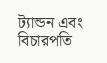ট্যান্ডন এবং বিচারপতি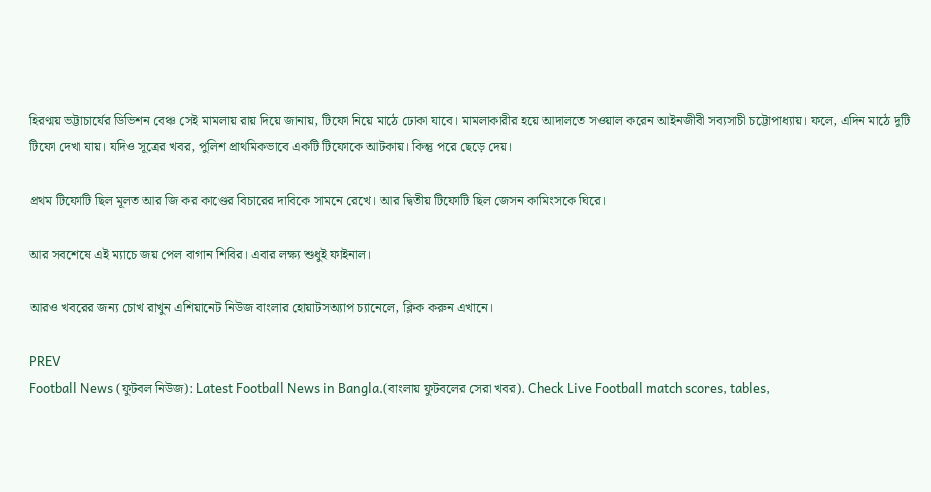হিরণ্ময় ভট্টাচার্যের ডিভিশন বেঞ্চ সেই মামলায় রায় দিয়ে জানায়, টিফো নিয়ে মাঠে ঢোকা যাবে। মামলাকারীর হয়ে আদালতে সওয়াল করেন আইনজীবী সব্যসাচী চট্টোপাধ্যায়। ফলে, এদিন মাঠে দুটি টিফো দেখা যায়। যদিও সূত্রের খবর, পুলিশ প্রাথমিকভাবে একটি টিফোকে আটকায়। কিন্তু পরে ছেড়ে দেয়।

প্রথম টিফোটি ছিল মূলত আর জি কর কাণ্ডের বিচারের দাবিকে সামনে রেখে। আর দ্বিতীয় টিফোটি ছিল জেসন কামিংসকে ঘিরে।

আর সবশেষে এই ম্যাচে জয় পেল বাগান শিবির। এবার লক্ষ্য শুধুই ফাইনাল।

আরও খবরের জন্য চোখ রাখুন এশিয়ানেট নিউজ বাংলার হোয়াটসঅ্যাপ চ্যানেলে, ক্লিক করুন এখানে।

PREV
Football News (ফুটবল নিউজ): Latest Football News in Bangla.(বাংলায় ফুটবলের সেরা খবর). Check Live Football match scores, tables,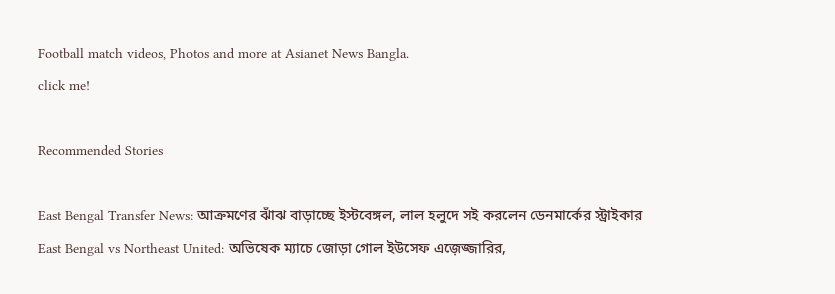Football match videos, Photos and more at Asianet News Bangla.
click me!

Recommended Stories

East Bengal Transfer News: আক্রমণের ঝাঁঝ বাড়াচ্ছে ইস্টবেঙ্গল, লাল হলুদে সই করলেন ডেনমার্কের স্ট্রাইকার
East Bengal vs Northeast United: অভিষেক ম্যাচে জোড়া গোল ইউসেফ এজ়েজ্জারির,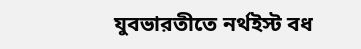যুবভারতীতে নর্থইস্ট বধ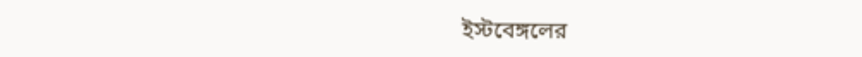ইস্টবেঙ্গলের